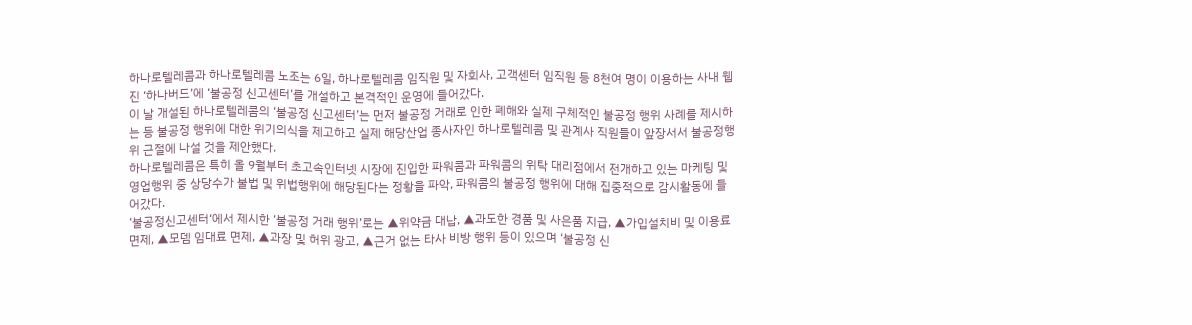하나로텔레콤과 하나로텔레콤 노조는 6일, 하나로텔레콤 임직원 및 자회사, 고객센터 임직원 등 8천여 명이 이용하는 사내 웹진 ‘하나버드’에 ‘불공정 신고센터’를 개설하고 본격적인 운영에 들어갔다.
이 날 개설된 하나로텔레콤의 ‘불공정 신고센터’는 먼저 불공정 거래로 인한 폐해와 실제 구체적인 불공정 행위 사례를 제시하는 등 불공정 행위에 대한 위기의식을 제고하고 실제 해당산업 종사자인 하나로텔레콤 및 관계사 직원들이 앞장서서 불공정행위 근절에 나설 것을 제안했다.
하나로텔레콤은 특히 올 9월부터 초고속인터넷 시장에 진입한 파워콤과 파워콤의 위탁 대리점에서 전개하고 있는 마케팅 및 영업행위 중 상당수가 불법 및 위법행위에 해당된다는 정황을 파악, 파워콤의 불공정 행위에 대해 집중적으로 감시활동에 들어갔다.
‘불공정신고센터‘에서 제시한 ‘불공정 거래 행위’로는 ▲위약금 대납, ▲과도한 경품 및 사은품 지급, ▲가입설치비 및 이용료 면제, ▲모뎀 임대료 면제, ▲과장 및 허위 광고, ▲근거 없는 타사 비방 행위 등이 있으며 ‘불공정 신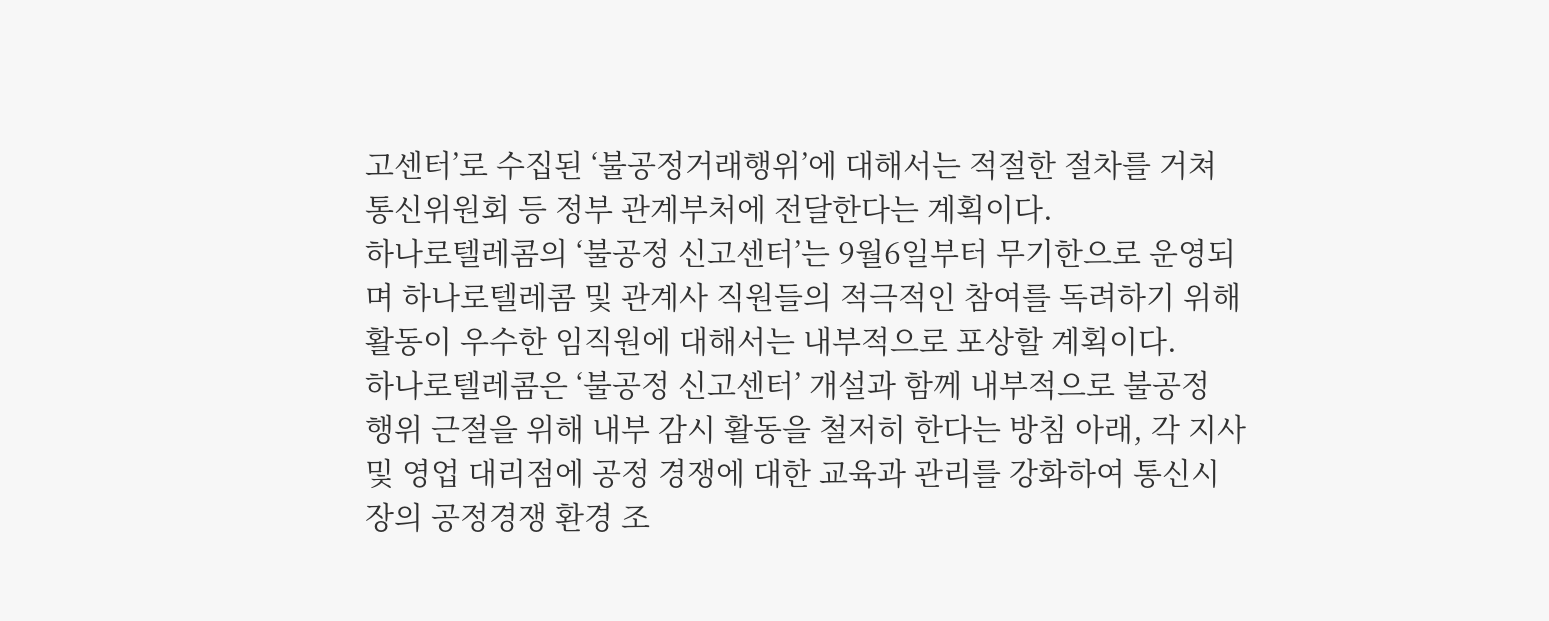고센터’로 수집된 ‘불공정거래행위’에 대해서는 적절한 절차를 거쳐 통신위원회 등 정부 관계부처에 전달한다는 계획이다.
하나로텔레콤의 ‘불공정 신고센터’는 9월6일부터 무기한으로 운영되며 하나로텔레콤 및 관계사 직원들의 적극적인 참여를 독려하기 위해 활동이 우수한 임직원에 대해서는 내부적으로 포상할 계획이다.
하나로텔레콤은 ‘불공정 신고센터’ 개설과 함께 내부적으로 불공정 행위 근절을 위해 내부 감시 활동을 철저히 한다는 방침 아래, 각 지사 및 영업 대리점에 공정 경쟁에 대한 교육과 관리를 강화하여 통신시장의 공정경쟁 환경 조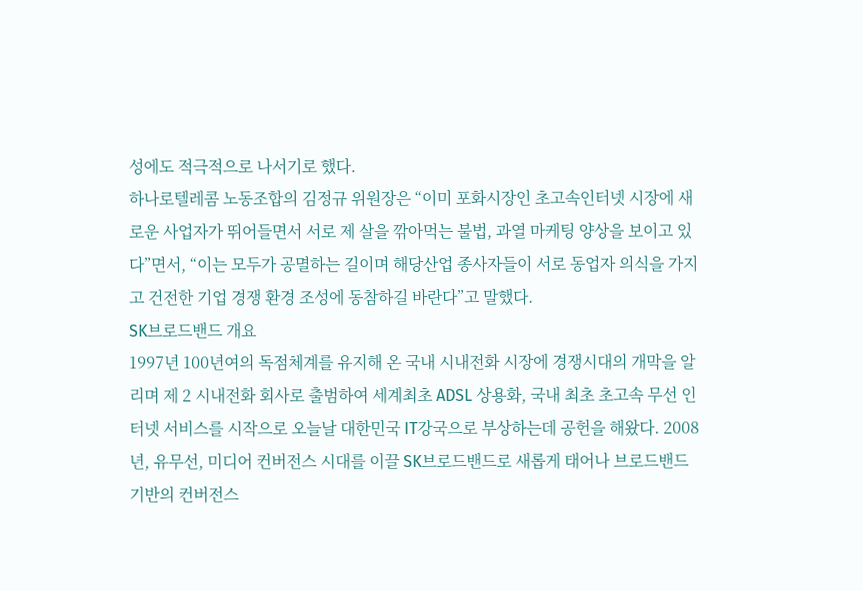성에도 적극적으로 나서기로 했다.
하나로텔레콤 노동조합의 김정규 위원장은 “이미 포화시장인 초고속인터넷 시장에 새로운 사업자가 뛰어들면서 서로 제 살을 깎아먹는 불법, 과열 마케팅 양상을 보이고 있다”면서, “이는 모두가 공멸하는 길이며 해당산업 종사자들이 서로 동업자 의식을 가지고 건전한 기업 경쟁 환경 조성에 동참하길 바란다”고 말했다.
SK브로드밴드 개요
1997년 100년여의 독점체계를 유지해 온 국내 시내전화 시장에 경쟁시대의 개막을 알리며 제 2 시내전화 회사로 출범하여 세계최초 ADSL 상용화, 국내 최초 초고속 무선 인터넷 서비스를 시작으로 오늘날 대한민국 IT강국으로 부상하는데 공헌을 해왔다. 2008년, 유무선, 미디어 컨버전스 시대를 이끌 SK브로드밴드로 새롭게 태어나 브로드밴드 기반의 컨버전스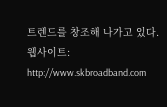트렌드를 창조해 나가고 있다.
웹사이트: http://www.skbroadband.com